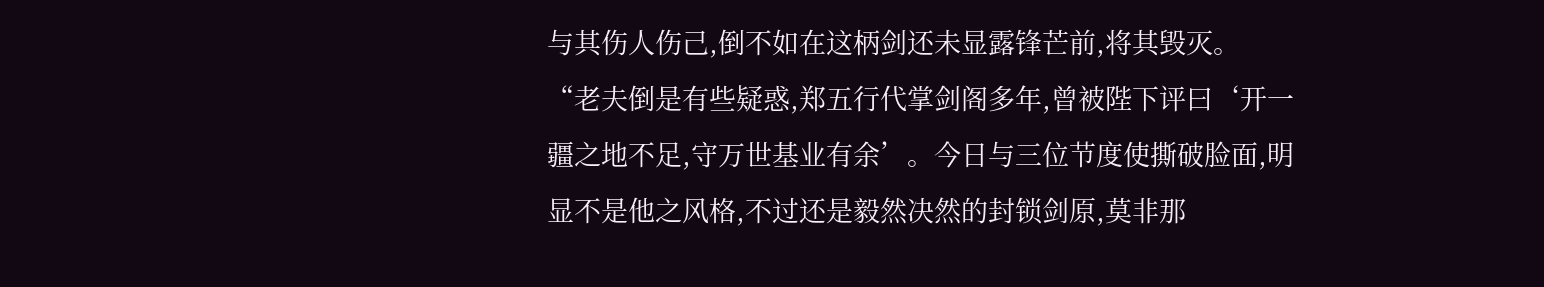与其伤人伤己,倒不如在这柄剑还未显露锋芒前,将其毁灭。
“老夫倒是有些疑惑,郑五行代掌剑阁多年,曾被陛下评曰‘开一疆之地不足,守万世基业有余’。今日与三位节度使撕破脸面,明显不是他之风格,不过还是毅然决然的封锁剑原,莫非那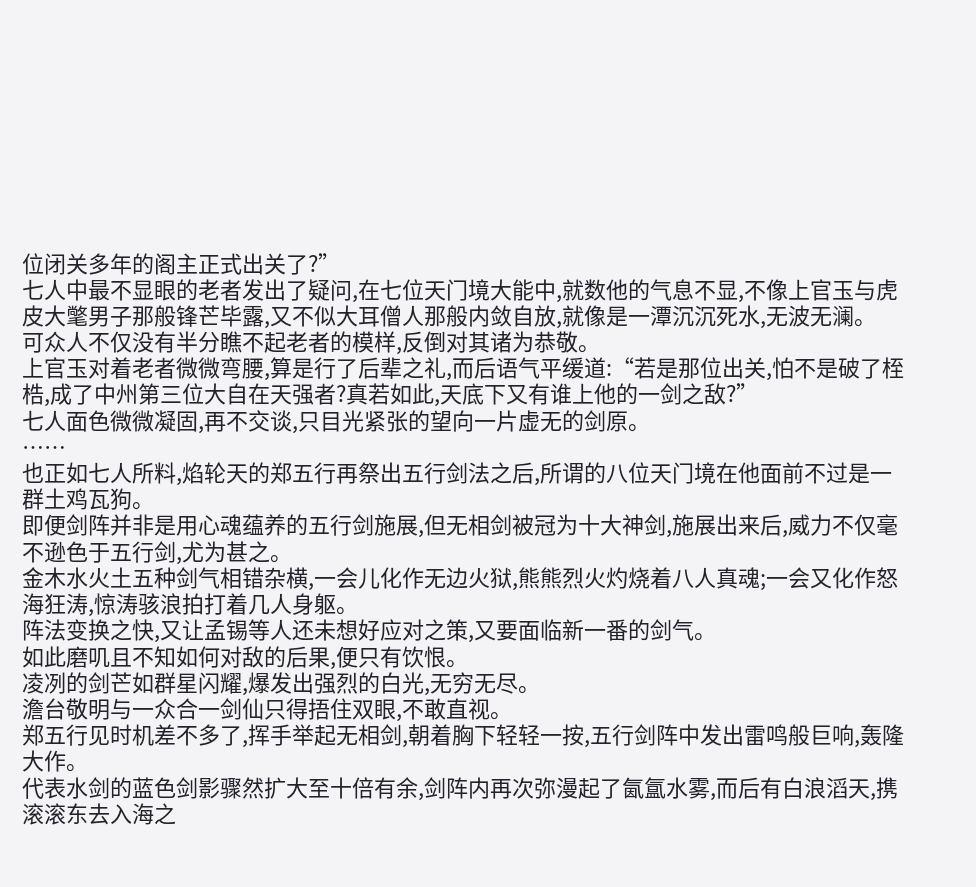位闭关多年的阁主正式出关了?”
七人中最不显眼的老者发出了疑问,在七位天门境大能中,就数他的气息不显,不像上官玉与虎皮大氅男子那般锋芒毕露,又不似大耳僧人那般内敛自放,就像是一潭沉沉死水,无波无澜。
可众人不仅没有半分瞧不起老者的模样,反倒对其诸为恭敬。
上官玉对着老者微微弯腰,算是行了后辈之礼,而后语气平缓道:“若是那位出关,怕不是破了桎梏,成了中州第三位大自在天强者?真若如此,天底下又有谁上他的一剑之敌?”
七人面色微微凝固,再不交谈,只目光紧张的望向一片虚无的剑原。
……
也正如七人所料,焰轮天的郑五行再祭出五行剑法之后,所谓的八位天门境在他面前不过是一群土鸡瓦狗。
即便剑阵并非是用心魂蕴养的五行剑施展,但无相剑被冠为十大神剑,施展出来后,威力不仅毫不逊色于五行剑,尤为甚之。
金木水火土五种剑气相错杂横,一会儿化作无边火狱,熊熊烈火灼烧着八人真魂;一会又化作怒海狂涛,惊涛骇浪拍打着几人身躯。
阵法变换之快,又让孟锡等人还未想好应对之策,又要面临新一番的剑气。
如此磨叽且不知如何对敌的后果,便只有饮恨。
凌冽的剑芒如群星闪耀,爆发出强烈的白光,无穷无尽。
澹台敬明与一众合一剑仙只得捂住双眼,不敢直视。
郑五行见时机差不多了,挥手举起无相剑,朝着胸下轻轻一按,五行剑阵中发出雷鸣般巨响,轰隆大作。
代表水剑的蓝色剑影骤然扩大至十倍有余,剑阵内再次弥漫起了氤氲水雾,而后有白浪滔天,携滚滚东去入海之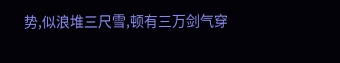势,似浪堆三尺雪,顿有三万剑气穿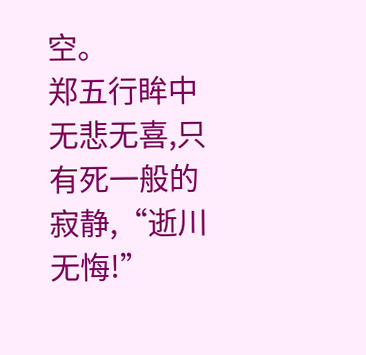空。
郑五行眸中无悲无喜,只有死一般的寂静,“逝川无悔!”